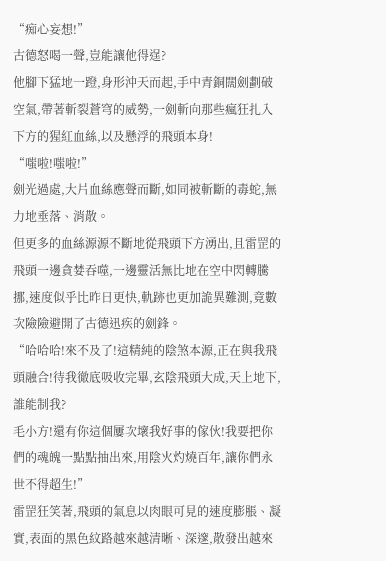“痴心妄想!”
古德怒喝一聲,豈能讓他得逞?
他腳下猛地一蹬,身形沖天而起,手中青銅闊劍劃破空氣,帶著斬裂蒼穹的威勢,一劍斬向那些瘋狂扎入下方的猩紅血絲,以及懸浮的飛頭本身!
“嗤啦!嗤啦!”
劍光過處,大片血絲應聲而斷,如同被斬斷的毒蛇,無力地垂落、消散。
但更多的血絲源源不斷地從飛頭下方湧出,且雷罡的飛頭一邊貪婪吞噬,一邊靈活無比地在空中閃轉騰挪,速度似乎比昨日更快,軌跡也更加詭異難測,竟數次險險避開了古德迅疾的劍鋒。
“哈哈哈!來不及了!這精純的陰煞本源,正在與我飛頭融合!待我徹底吸收完畢,玄陰飛頭大成,天上地下,誰能制我?
毛小方!還有你這個屢次壞我好事的傢伙!我要把你們的魂魄一點點抽出來,用陰火灼燒百年,讓你們永世不得超生!”
雷罡狂笑著,飛頭的氣息以肉眼可見的速度膨脹、凝實,表面的黑色紋路越來越清晰、深邃,散發出越來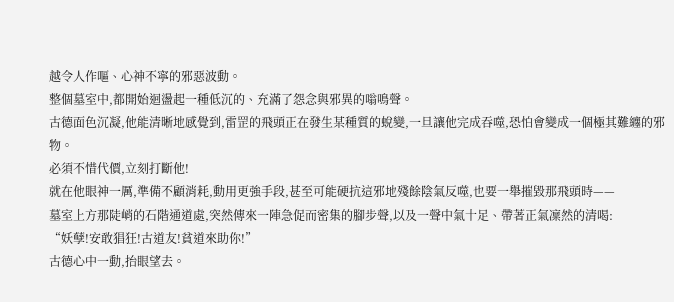越令人作嘔、心神不寧的邪惡波動。
整個墓室中,都開始迴盪起一種低沉的、充滿了怨念與邪異的嗡鳴聲。
古德面色沉凝,他能清晰地感覺到,雷罡的飛頭正在發生某種質的蛻變,一旦讓他完成吞噬,恐怕會變成一個極其難纏的邪物。
必須不惜代價,立刻打斷他!
就在他眼神一厲,準備不顧消耗,動用更強手段,甚至可能硬抗這邪地殘餘陰氣反噬,也要一舉摧毀那飛頭時——
墓室上方那陡峭的石階通道處,突然傳來一陣急促而密集的腳步聲,以及一聲中氣十足、帶著正氣凜然的清喝:
“妖孽!安敢猖狂!古道友!貧道來助你!”
古德心中一動,抬眼望去。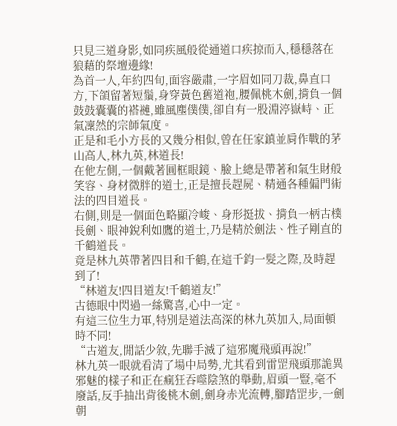只見三道身影,如同疾風般從通道口疾掠而入,穩穩落在狼藉的祭壇邊緣!
為首一人,年約四旬,面容嚴肅,一字眉如同刀裁,鼻直口方,下頜留著短鬚,身穿黃色舊道袍,腰佩桃木劍,揹負一個鼓鼓囊囊的褡褳,雖風塵僕僕,卻自有一股淵渟嶽峙、正氣凜然的宗師氣度。
正是和毛小方長的又幾分相似,曾在任家鎮並肩作戰的茅山高人,林九英,林道長!
在他左側,一個戴著圓框眼鏡、臉上總是帶著和氣生財般笑容、身材微胖的道士,正是擅長趕屍、精通各種偏門術法的四目道長。
右側,則是一個面色略顯冷峻、身形挺拔、揹負一柄古樸長劍、眼神銳利如鷹的道士,乃是精於劍法、性子剛直的千鶴道長。
竟是林九英帶著四目和千鶴,在這千鈞一髮之際,及時趕到了!
“林道友!四目道友!千鶴道友!”
古德眼中閃過一絲驚喜,心中一定。
有這三位生力軍,特別是道法高深的林九英加入,局面頓時不同!
“古道友,閒話少敘,先聯手滅了這邪魔飛頭再說!”
林九英一眼就看清了場中局勢,尤其看到雷罡飛頭那詭異邪魅的樣子和正在瘋狂吞噬陰煞的舉動,眉頭一豎,毫不廢話,反手抽出背後桃木劍,劍身赤光流轉,腳踏罡步,一劍朝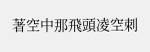著空中那飛頭凌空刺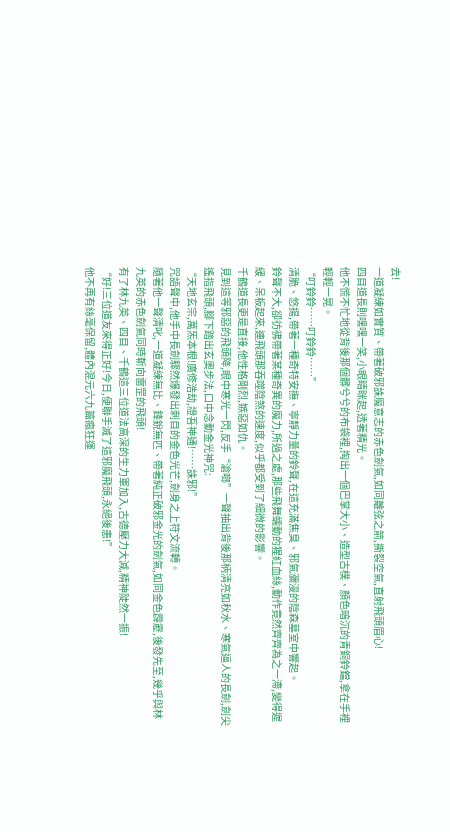去!
一道凝練如實質、帶著破邪誅魔意志的赤色劍氣,如同離弦之箭,撕裂空氣,直射飛頭眉心!
四目道長則嘿嘿一笑,小眼睛眯起,透著精光。
他不慌不忙地從背後那個髒兮兮的布袋裡,掏出一個巴掌大小、造型古樸、顏色暗沉的青銅鈴鐺,拿在手裡輕輕一晃。
“叮鈴鈴……叮鈴鈴……”
清脆、悠揚,帶著一種奇特安撫、寧靜力量的鈴聲,在這充滿焦臭、邪氣瀰漫的陰森墓室中響起。
鈴聲不大,卻彷彿帶著某種奇異的魔力,所過之處,那些飛舞蠕動的猩紅血絲,動作竟然齊齊為之一滯,變得遲緩、呆板起來,連飛頭那吞噬陰煞的速度,似乎都受到了細微的影響。
千鶴道長更是直接,他性格剛烈,嫉惡如仇。
見到這等邪惡的飛頭降,眼中寒光一閃,反手“滄啷”一聲抽出背後那柄清亮如秋水、寒氣逼人的長劍,劍尖遙指飛頭,腳下踏出玄奧步法,口中念動金光神咒:
“天地玄宗,萬炁本根!廣修浩劫,證吾神通!……誅邪!”
咒語聲中,他手中長劍驟然爆發出刺目的金色光芒,劍身之上符文流轉。
隨著他一聲清叱,一道凝練無比、鋒銳無匹、帶著純正破邪金光的劍氣,如同金色霹靂,後發先至,幾乎與林九英的赤色劍氣同時斬向雷罡的飛頭!
有了林九英、四目、千鶴這三位道法高深的生力軍加入,古德壓力大減,精神陡然一振!
“好!三位道友來得正好!今日,便聯手滅了這邪魔飛頭,永絕後患!”
他不再有絲毫保留,體內混元六九篇瘋狂運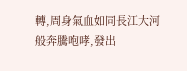轉,周身氣血如同長江大河般奔騰咆哮,發出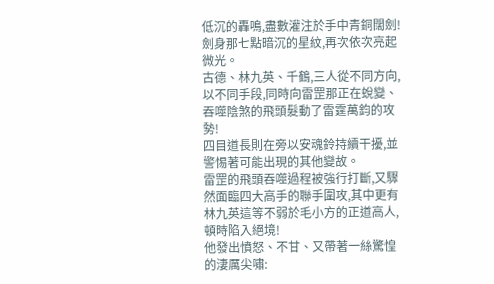低沉的轟鳴,盡數灌注於手中青銅闊劍!
劍身那七點暗沉的星紋,再次依次亮起微光。
古德、林九英、千鶴,三人從不同方向,以不同手段,同時向雷罡那正在蛻變、吞噬陰煞的飛頭髮動了雷霆萬鈞的攻勢!
四目道長則在旁以安魂鈴持續干擾,並警惕著可能出現的其他變故。
雷罡的飛頭吞噬過程被強行打斷,又驟然面臨四大高手的聯手圍攻,其中更有林九英這等不弱於毛小方的正道高人,頓時陷入絕境!
他發出憤怒、不甘、又帶著一絲驚惶的淒厲尖嘯: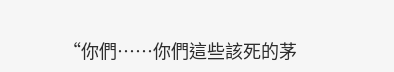“你們……你們這些該死的茅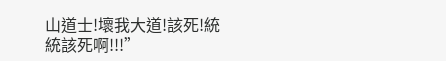山道士!壞我大道!該死!統統該死啊!!!”